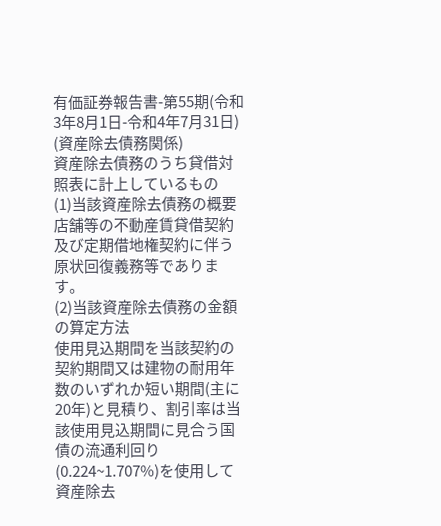有価証券報告書-第55期(令和3年8月1日-令和4年7月31日)
(資産除去債務関係)
資産除去債務のうち貸借対照表に計上しているもの
(1)当該資産除去債務の概要
店舗等の不動産賃貸借契約及び定期借地権契約に伴う原状回復義務等であります。
(2)当該資産除去債務の金額の算定方法
使用見込期間を当該契約の契約期間又は建物の耐用年数のいずれか短い期間(主に20年)と見積り、割引率は当該使用見込期間に見合う国債の流通利回り(0.224~1.707%)を使用して資産除去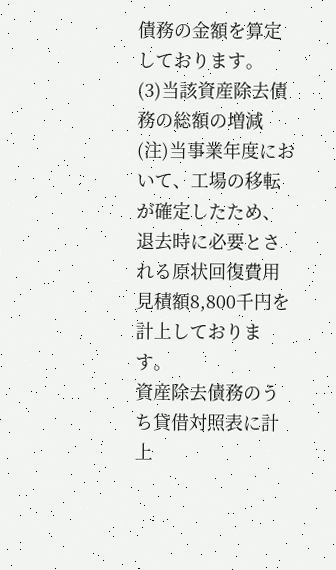債務の金額を算定しております。
(3)当該資産除去債務の総額の増減
(注)当事業年度において、工場の移転が確定したため、退去時に必要とされる原状回復費用見積額8,800千円を計上しております。
資産除去債務のうち貸借対照表に計上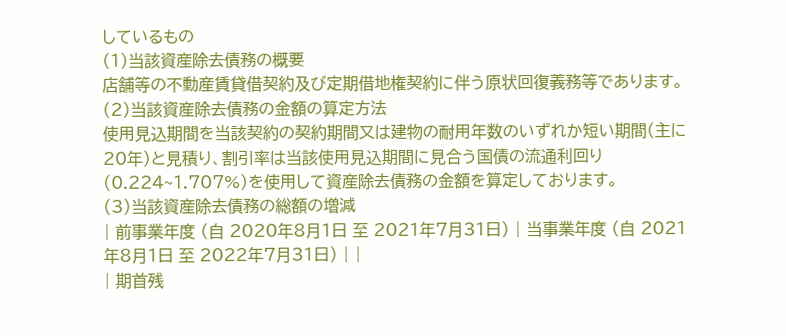しているもの
(1)当該資産除去債務の概要
店舗等の不動産賃貸借契約及び定期借地権契約に伴う原状回復義務等であります。
(2)当該資産除去債務の金額の算定方法
使用見込期間を当該契約の契約期間又は建物の耐用年数のいずれか短い期間(主に20年)と見積り、割引率は当該使用見込期間に見合う国債の流通利回り(0.224~1.707%)を使用して資産除去債務の金額を算定しております。
(3)当該資産除去債務の総額の増減
| 前事業年度 (自 2020年8月1日 至 2021年7月31日) | 当事業年度 (自 2021年8月1日 至 2022年7月31日) | |
| 期首残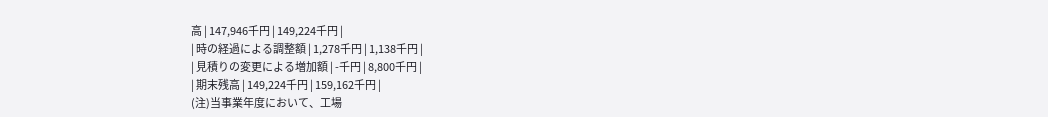高 | 147,946千円 | 149,224千円 |
| 時の経過による調整額 | 1,278千円 | 1,138千円 |
| 見積りの変更による増加額 | -千円 | 8,800千円 |
| 期末残高 | 149,224千円 | 159,162千円 |
(注)当事業年度において、工場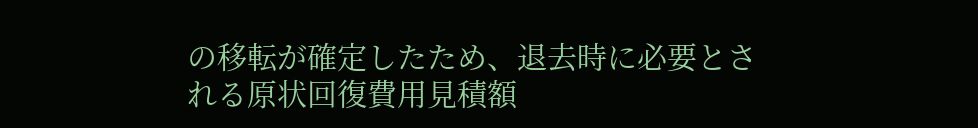の移転が確定したため、退去時に必要とされる原状回復費用見積額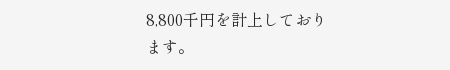8,800千円を計上しております。